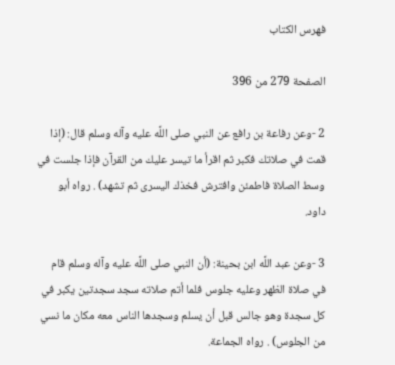فهرس الكتاب

الصفحة 279 من 396

2 -وعن رفاعة بن رافع عن النبي صلى اللَّه عليه وآله وسلم قال: (إذا قمت في صلاتك فكبر ثم اقرأ ما تيسر عليك من القرآن فإذا جلست في وسط الصلاة فاطمئن وافترش فخذك اليسرى ثم تشهد) . رواه أبو داود.

3 -وعن عبد اللَّه ابن بحينة: (أن النبي صلى اللَّه عليه وآله وسلم قام في صلاة الظهر وعليه جلوس فلما أتم صلاته سجد سجدتين يكبر في كل سجدة وهو جالس قبل أن يسلم وسجدها الناس معه مكان ما نسي من الجلوس) . رواه الجماعة.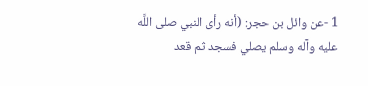1 -عن وائل بن حجر: (أنه رأى النبي صلى اللَّه عليه وآله وسلم يصلي فسجد ثم قعد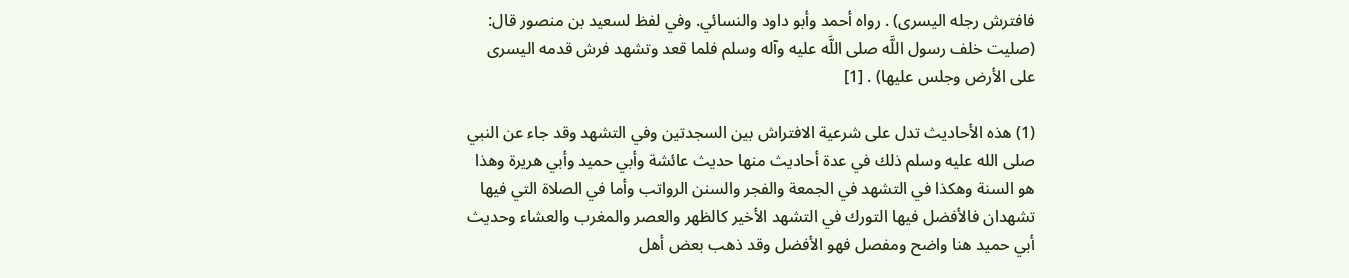فافترش رجله اليسرى) . رواه أحمد وأبو داود والنسائي. وفي لفظ لسعيد بن منصور قال: (صليت خلف رسول اللَّه صلى اللَّه عليه وآله وسلم فلما قعد وتشهد فرش قدمه اليسرى على الأرض وجلس عليها) . [1]

(1) هذه الأحاديث تدل على شرعية الافتراش بين السجدتين وفي التشهد وقد جاء عن النبي صلى الله عليه وسلم ذلك في عدة أحاديث منها حديث عائشة وأبي حميد وأبي هريرة وهذا هو السنة وهكذا في التشهد في الجمعة والفجر والسنن الرواتب وأما في الصلاة التي فيها تشهدان فالأفضل فيها التورك في التشهد الأخير كالظهر والعصر والمغرب والعشاء وحديث أبي حميد هنا واضح ومفصل فهو الأفضل وقد ذهب بعض أهل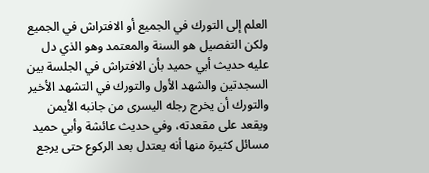العلم إلى التورك في الجميع أو الافتراش في الجميع ولكن التفصيل هو السنة والمعتمد وهو الذي دل عليه حديث أبي حميد بأن الافتراش في الجلسة بين السجدتين والشهد الأول والتورك في التشهد الأخير والتورك أن يخرج رجله اليسرى من جانبه الأيمن ويقعد على مقعدته، وفي حديث عائشة وأبي حميد مسائل كثيرة منها أنه يعتدل بعد الركوع حتى يرجع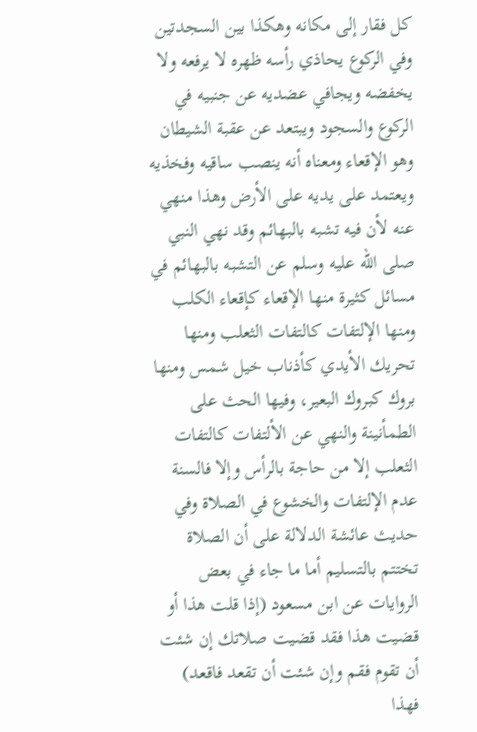كل فقار إلى مكانه وهكذا بين السجدتين وفي الركوع يحاذي رأسه ظهره لا يرفعه ولا يخفضه ويجافي عضديه عن جنبيه في الركوع والسجود ويبتعد عن عقبة الشيطان وهو الإقعاء ومعناه أنه ينصب ساقيه وفخذيه ويعتمد على يديه على الأرض وهذا منهي عنه لأن فيه تشبه بالبهائم وقد نهي النبي صلى الله عليه وسلم عن التشبه بالبهائم في مسائل كثيرة منها الإقعاء كإقعاء الكلب ومنها الإلتفات كالتفات الثعلب ومنها تحريك الأيدي كأذناب خيل شمس ومنها بروك كبروك البعير، وفيها الحث على الطمأنينة والنهي عن الألتفات كالتفات الثعلب إلا من حاجة بالرأس وإلا فالسنة عدم الإلتفات والخشوع في الصلاة وفي حديث عائشة الدلالة على أن الصلاة تختتم بالتسليم أما ما جاء في بعض الروايات عن ابن مسعود (إذا قلت هذا أو قضيت هذا فقد قضيت صلاتك إن شئت أن تقوم فقم وإن شئت أن تقعد فاقعد) فهذا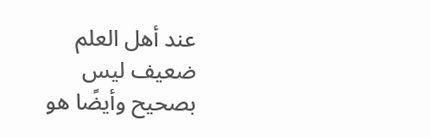عند أهل العلم ضعيف ليس بصحيح وأيضًا هو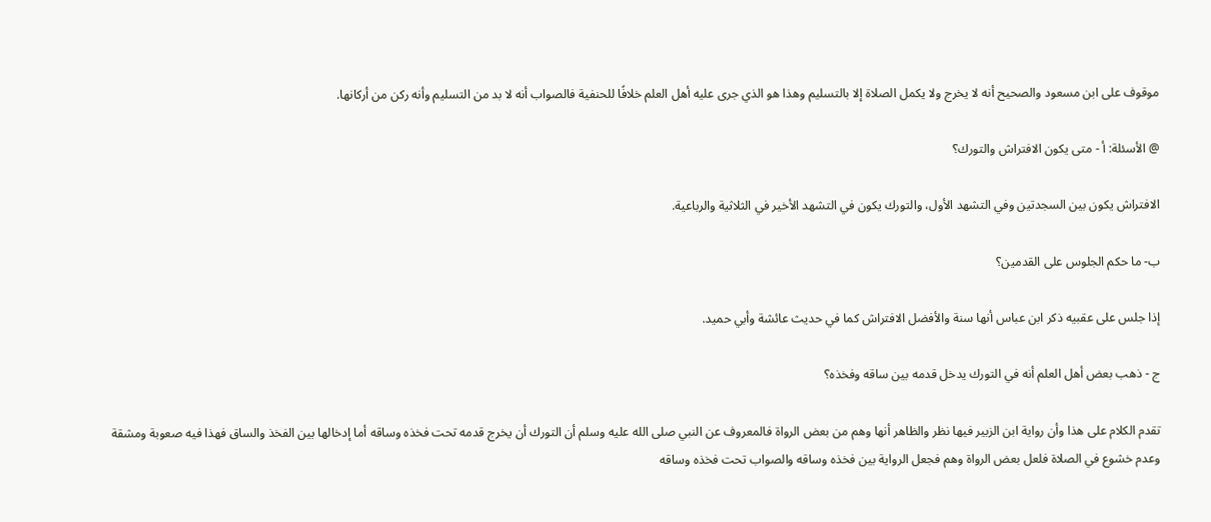موقوف على ابن مسعود والصحيح أنه لا يخرج ولا يكمل الصلاة إلا بالتسليم وهذا هو الذي جرى عليه أهل العلم خلافًا للحنفية فالصواب أنه لا بد من التسليم وأنه ركن من أركانها.

@ الأسئلة: أ - متى يكون الافتراش والتورك؟

الافتراش يكون بين السجدتين وفي التشهد الأول، والتورك يكون في التشهد الأخير في الثلاثية والرباعية.

ب- ما حكم الجلوس على القدمين؟

إذا جلس على عقبيه ذكر ابن عباس أنها سنة والأفضل الافتراش كما في حديث عائشة وأبي حميد.

ج - ذهب بعض أهل العلم أنه في التورك يدخل قدمه بين ساقه وفخذه؟

تقدم الكلام على هذا وأن رواية ابن الزبير فيها نظر والظاهر أنها وهم من بعض الرواة فالمعروف عن النبي صلى الله عليه وسلم أن التورك أن يخرج قدمه تحت فخذه وساقه أما إدخالها بين الفخذ والساق فهذا فيه صعوبة ومشقة وعدم خشوع في الصلاة فلعل بعض الرواة وهم فجعل الرواية بين فخذه وساقه والصواب تحت فخذه وساقه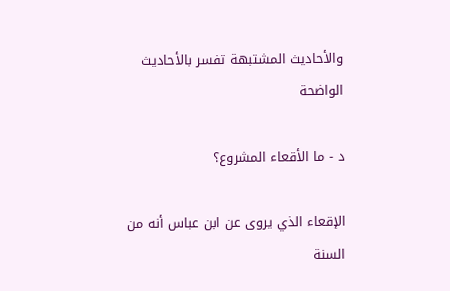والأحاديث المشتبهة تفسر بالأحاديث الواضحة

د - ما الأقعاء المشروع؟

الإقعاء الذي يروى عن ابن عباس أنه من السنة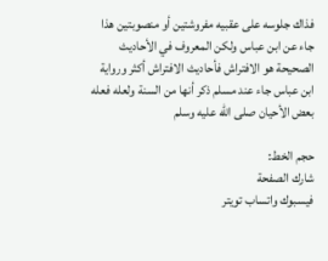فذاك جلوسه على عقبيه مفروشتين أو منصوبتين هذا جاء عن ابن عباس ولكن المعروف في الأحاديث الصحيحة هو الافتراش فأحاديث الافتراش أكثر ورواية ابن عباس جاء عند مسلم ذكر أنها من السنة ولعله فعله بعض الأحيان صلى الله عليه وسلم

حجم الخط:
شارك الصفحة
فيسبوك واتساب تويتر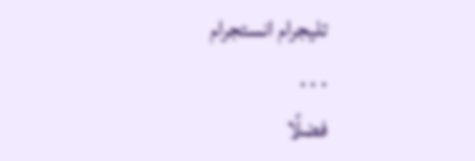تليجرام انستجرام
. . .
فضلًا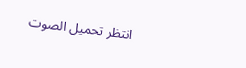انتظر تحميل الصوت